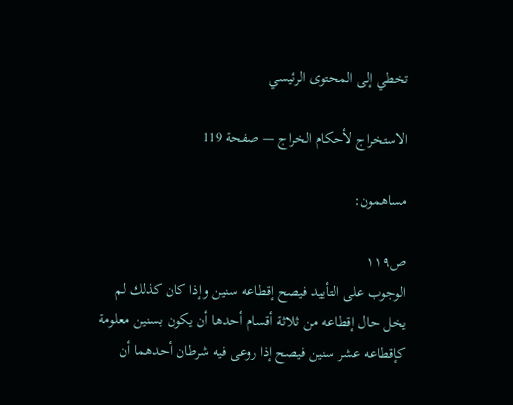تخطي إلى المحتوى الرئيسي

الاستخراج لأحكام الخراج — صفحة 119

مساهمون:

ص١١٩
الوجوب على التأييد فيصح إقطاعه سنين وإذا كان كذلك لم يخل حال إقطاعه من ثلاثة أقسام أحدها أن يكون بسنين معلومة كإقطاعه عشر سنين فيصح إذا روعى فيه شرطان أحدهما أن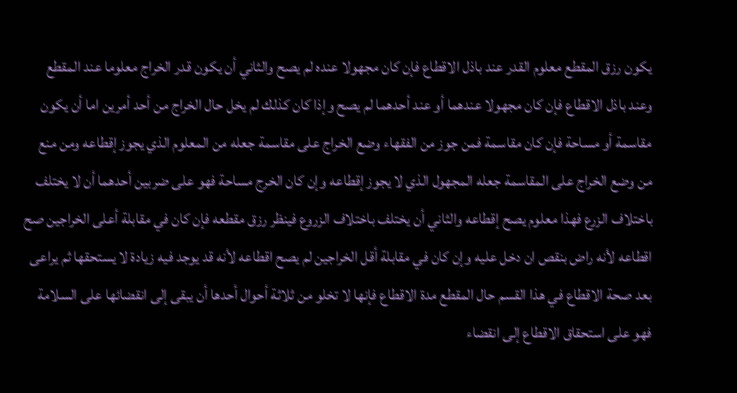يكون رزق المقطع معلوم القدر عند باذل الاقطاع فإن كان مجهولا عنده لم يصح والثاني أن يكون قدر الخراج معلوما عند المقطع وعند باذل الاقطاع فإن كان مجهولا عندهما أو عند أحدهما لم يصح وإذا كان كذلك لم يخل حال الخراج من أحد أمرين اما أن يكون مقاسمة أو مساحة فإن كان مقاسمة فمن جوز من الفقهاء وضع الخراج على مقاسمة جعله من المعلوم الذي يجوز إقطاعه ومن منع من وضع الخراج على المقاسمة جعله المجهول الذي لا يجوز إقطاعه وإن كان الخرج مساحة فهو على ضربين أحدهما أن لا يختلف باختلاف الزرع فهذا معلوم يصح إقطاعه والثاني أن يختلف باختلاف الزروع فينظر رزق مقطعه فإن كان في مقابلة أعلى الخراجين صح اقطاعه لأنه راض بنقص ان دخل عليه وإن كان في مقابلة أقل الخراجين لم يصح اقطاعه لأنه قد يوجد فيه زيادة لا يستحقها ثم يراعى بعد صحة الاقطاع في هذا القسم حال المقطع مدة الاقطاع فإنها لا تخلو من ثلاثة أحوال أحدها أن يبقى إلى انقضائها على السلامة فهو على استحقاق الاقطاع إلى انقضاء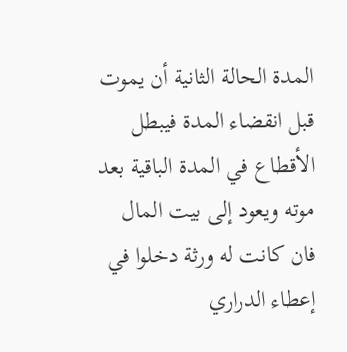المدة الحالة الثانية أن يموت قبل انقضاء المدة فيبطل الأقطاع في المدة الباقية بعد موته ويعود إلى بيت المال فان كانت له ورثة دخلوا في إعطاء الدراري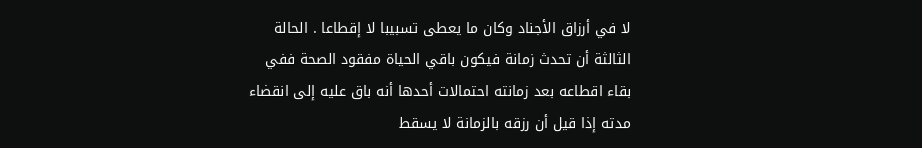لا في أرزاق الأجناد وكان ما يعطى تسبيبا لا إقطاعا . الحالة الثالثة أن تحدث زمانة فيكون باقي الحياة مفقود الصحة ففي بقاء اقطاعه بعد زمانته احتمالات أحدها أنه باق عليه إلى انقضاء مدته إذا قيل أن رزقه بالزمانة لا يسقط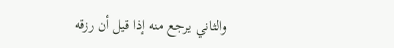والثاني يرجع منه إذا قيل أن رزقه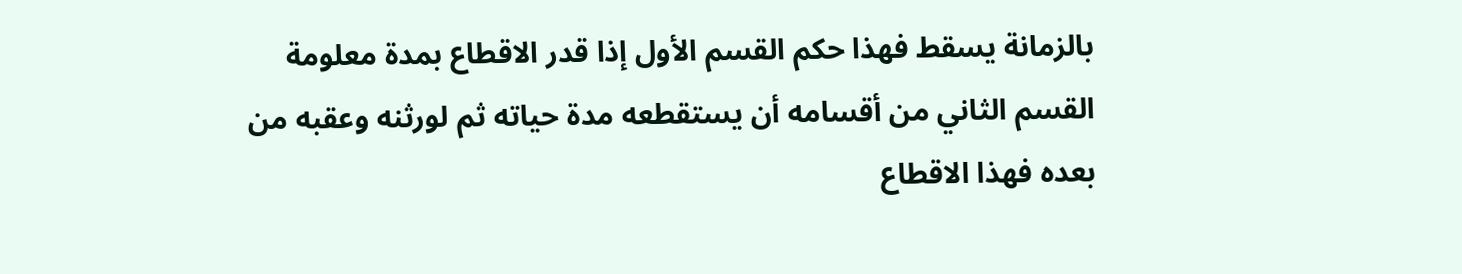بالزمانة يسقط فهذا حكم القسم الأول إذا قدر الاقطاع بمدة معلومة القسم الثاني من أقسامه أن يستقطعه مدة حياته ثم لورثنه وعقبه من بعده فهذا الاقطاع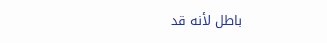باطل لأنه قد